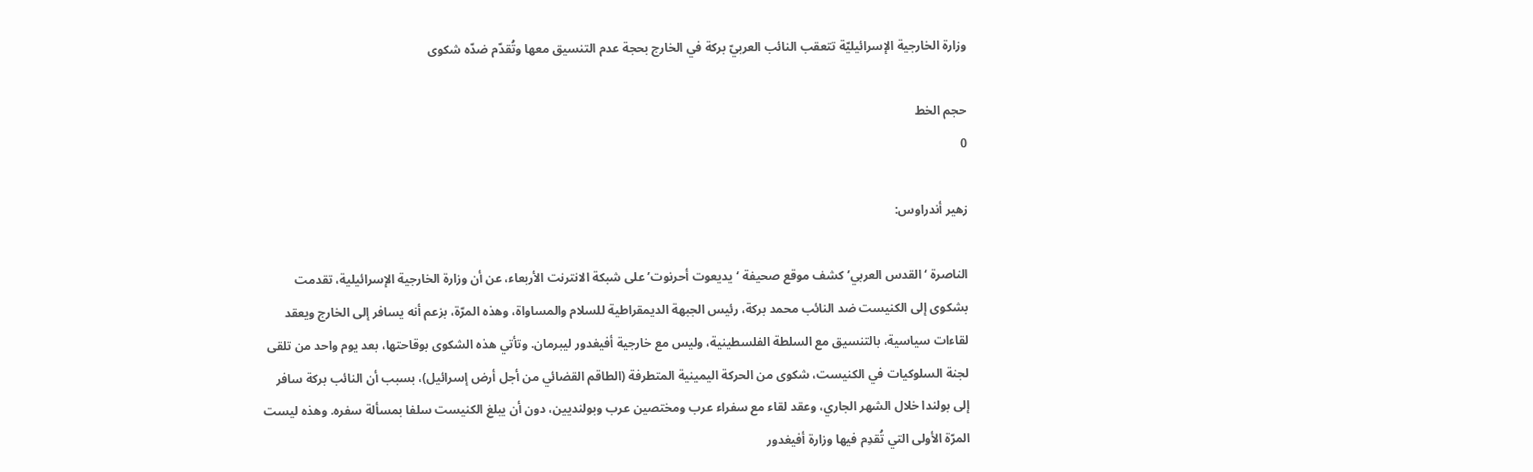وزارة الخارجية الإسرائيليّة تتعقب النائب العربيّ بركة في الخارج بحجة عدم التنسيق معها وتُقدّم ضدّه شكوى

حجم الخط
0

زهير أندراوس:

الناصرة ‘القدس العربي’ كشف موقع صحيفة ‘يديعوت أحرنوت’ على شبكة الانترنت الأربعاء، عن أن وزارة الخارجية الإسرائيلية، تقدمت بشكوى إلى الكنيست ضد النائب محمد بركة، رئيس الجبهة الديمقراطية للسلام والمساواة، وهذه المرّة، بزعم أنه يسافر إلى الخارج ويعقد لقاءات سياسية، بالتنسيق مع السلطة الفلسطينية، وليس مع خارجية أفيغدور ليبرمان. وتأتي هذه الشكوى بوقاحتها، بعد يوم واحد من تلقى لجنة السلوكيات في الكنيست، شكوى من الحركة اليمينية المتطرفة (الطاقم القضائي من أجل أرض إسرائيل)، بسبب أن النائب بركة سافر إلى بولندا خلال الشهر الجاري، وعقد لقاء مع سفراء عرب ومختصين عرب وبولنديين، دون أن يبلغ الكنيست سلفا بمسألة سفره. وهذه ليست المرّة الأولى التي تُقدِم فيها وزارة أفيغدور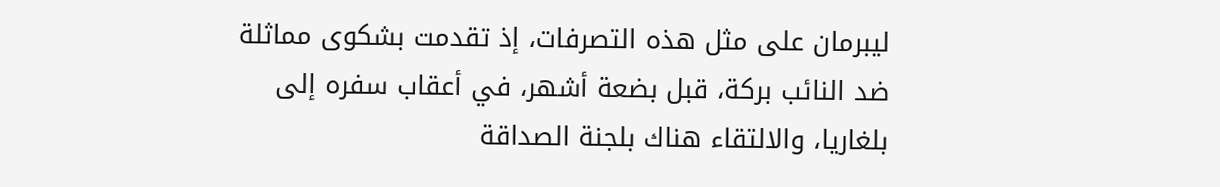ليبرمان على مثل هذه التصرفات، إذ تقدمت بشكوى مماثلة ضد النائب بركة، قبل بضعة أشهر، في أعقاب سفره إلى بلغاريا، والالتقاء هناك بلجنة الصداقة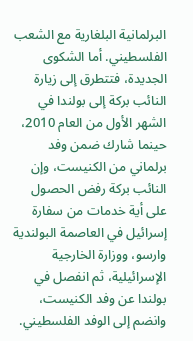البرلمانية البلغارية مع الشعب الفلسطيني. أما الشكوى الجديدة، فتتطرق إلى زيارة النائب بركة إلى بولندا في الشهر الأول من العام 2010، حينما شارك ضمن وفد برلماني من الكنيست، وإن النائب بركة رفض الحصول على أية خدمات من سفارة إسرائيل في العاصمة البولندية وارسو، ووزارة الخارجية الإسرائيلية، ثم انفصل في بولندا عن وفد الكنيست، وانضم إلى الوفد الفلسطيني.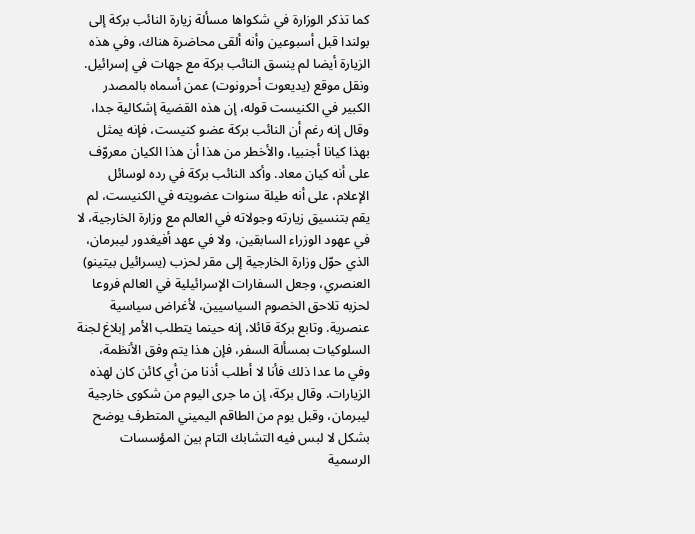كما تذكر الوزارة في شكواها مسألة زيارة النائب بركة إلى بولندا قبل أسبوعين وأنه ألقى محاضرة هناك، وفي هذه الزيارة أيضا لم ينسق النائب بركة مع جهات في إسرائيل. ونقل موقع (يديعوت أحرونوت) عمن أسماه بالمصدر الكبير في الكنيست قوله، إن هذه القضية إشكالية جدا، وقال إنه رغم أن النائب بركة عضو كنيست، فإنه يمثل بهذا كيانا أجنبيا، والأخطر من هذا أن هذا الكيان معروّف على أنه كيان معاد. وأكد النائب بركة في رده لوسائل الإعلام، على أنه طيلة سنوات عضويته في الكنيست، لم يقم بتنسيق زيارته وجولاته في العالم مع وزارة الخارجية، لا في عهود الوزراء السابقين، ولا في عهد أفيغدور ليبرمان، الذي حوّل وزارة الخارجية إلى مقر لحزب (يسرائيل بيتينو) العنصري، وجعل السفارات الإسرائيلية في العالم فروعا لحزبه تلاحق الخصوم السياسيين، لأغراض سياسية عنصرية. وتابع بركة قائلا، إنه حينما يتطلب الأمر إبلاغ لجنة السلوكيات بمسألة السفر، فإن هذا يتم وفق الأنظمة، وفي ما عدا ذلك فأنا لا أطلب أذنا من أي كائن كان لهذه الزيارات. وقال بركة، إن ما جرى اليوم من شكوى خارجية ليبرمان، وقبل يوم من الطاقم اليميني المتطرف يوضح بشكل لا لبس فيه التشابك التام بين المؤسسات الرسمية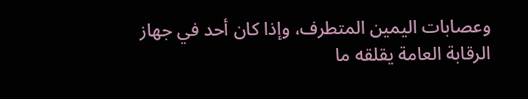وعصابات اليمين المتطرف، وإذا كان أحد في جهاز الرقابة العامة يقلقه ما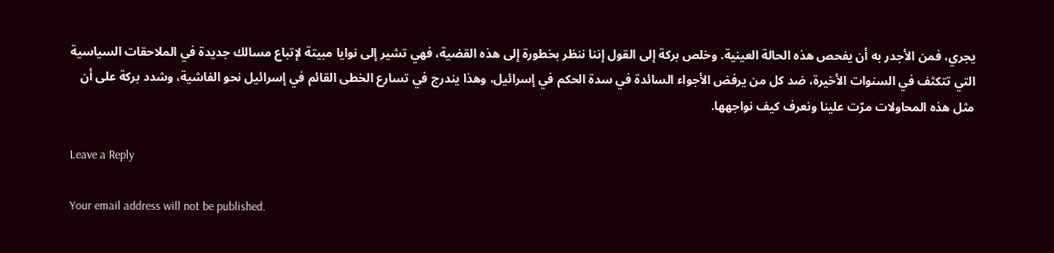يجري، فمن الأجدر به أن يفحص هذه الحالة العينية. وخلص بركة إلى القول إننا ننظر بخطورة إلى هذه القضية، فهي تشير إلى نوايا مبيتة لإتباع مسالك جديدة في الملاحقات السياسية التي تتكثف في السنوات الأخيرة، ضد كل من يرفض الأجواء السائدة في سدة الحكم في إسرائيل، وهذا يندرج في تسارع الخطى القائم في إسرائيل نحو الفاشية، وشدد بركة على أن مثل هذه المحاولات مرّت علينا ونعرف كيف نواجهها.

Leave a Reply

Your email address will not be published.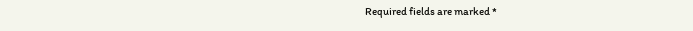Required fields are marked *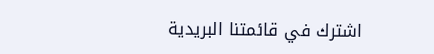اشترك في قائمتنا البريدية